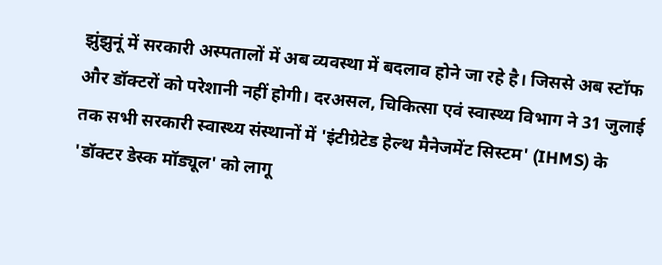झुंझुनूं में सरकारी अस्पतालों में अब व्यवस्था में बदलाव होने जा रहे है। जिससे अब स्टॉफ और डॉक्टरों को परेशानी नहीं होगी। दरअसल, चिकित्सा एवं स्वास्थ्य विभाग ने 31 जुलाई तक सभी सरकारी स्वास्थ्य संस्थानों में 'इंटीग्रेटेड हेल्थ मैनेजमेंट सिस्टम' (IHMS) के 'डॉक्टर डेस्क मॉड्यूल' को लागू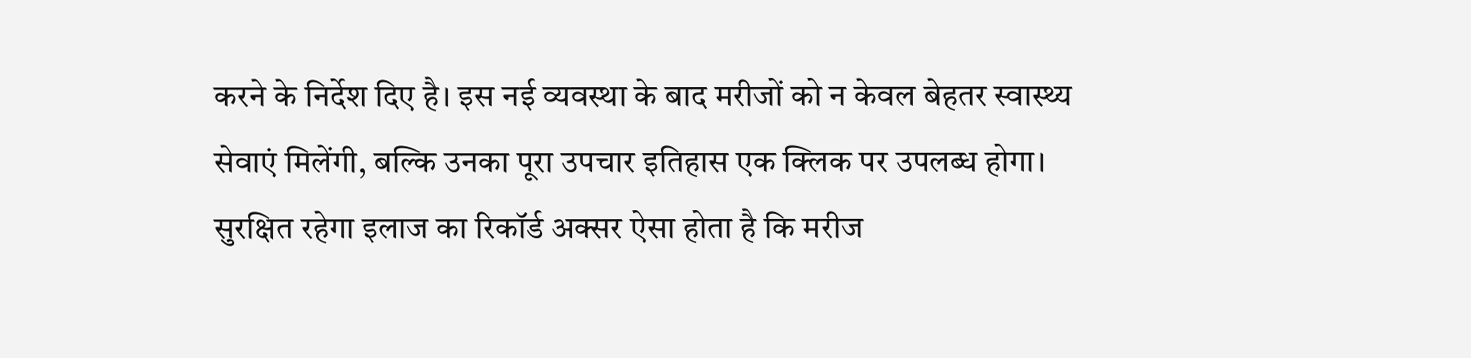करने के निर्देश दिए है। इस नई व्यवस्था के बाद मरीजों को न केवल बेहतर स्वास्थ्य सेवाएं मिलेंगी, बल्कि उनका पूरा उपचार इतिहास एक क्लिक पर उपलब्ध होगा। सुरक्षित रहेगा इलाज का रिकॉर्ड अक्सर ऐसा होता है कि मरीज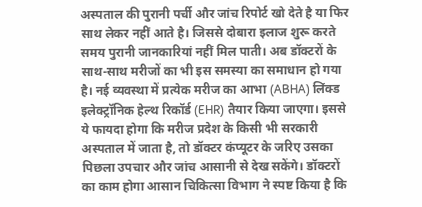अस्पताल की पुरानी पर्ची और जांच रिपोर्ट खो देते है या फिर साथ लेकर नहीं आते है। जिससे दोबारा इलाज शुरू करते समय पुरानी जानकारियां नहीं मिल पाती। अब डॉक्टरों के साथ-साथ मरीजों का भी इस समस्या का समाधान हो गया है। नई व्यवस्था में प्रत्येक मरीज का आभा (ABHA) लिंक्ड इलेक्ट्रॉनिक हेल्थ रिकॉर्ड (EHR) तैयार किया जाएगा। इससे ये फायदा होगा कि मरीज प्रदेश के किसी भी सरकारी अस्पताल में जाता है, तो डॉक्टर कंप्यूटर के जरिए उसका पिछला उपचार और जांच आसानी से देख सकेंगे। डॉक्टरों का काम होगा आसान चिकित्सा विभाग ने स्पष्ट किया है कि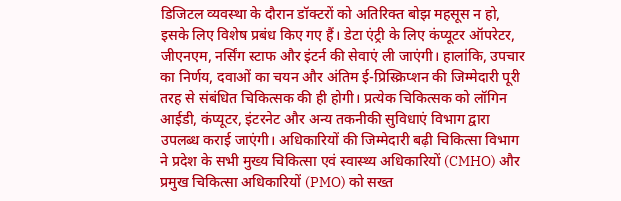डिजिटल व्यवस्था के दौरान डॉक्टरों को अतिरिक्त बोझ महसूस न हो, इसके लिए विशेष प्रबंध किए गए हैं। डेटा एंट्री के लिए कंप्यूटर ऑपरेटर, जीएनएम, नर्सिंग स्टाफ और इंटर्न की सेवाएं ली जाएंगी। हालांकि, उपचार का निर्णय, दवाओं का चयन और अंतिम ई-प्रिस्क्रिप्शन की जिम्मेदारी पूरी तरह से संबंधित चिकित्सक की ही होगी। प्रत्येक चिकित्सक को लॉगिन आईडी, कंप्यूटर, इंटरनेट और अन्य तकनीकी सुविधाएं विभाग द्वारा उपलब्ध कराई जाएंगी। अधिकारियों की जिम्मेदारी बढ़ी चिकित्सा विभाग ने प्रदेश के सभी मुख्य चिकित्सा एवं स्वास्थ्य अधिकारियों (CMHO) और प्रमुख चिकित्सा अधिकारियों (PMO) को सख्त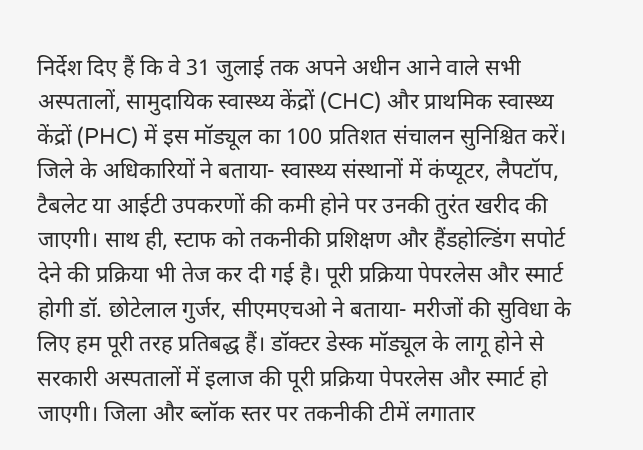निर्देश दिए हैं कि वे 31 जुलाई तक अपने अधीन आने वाले सभी अस्पतालों, सामुदायिक स्वास्थ्य केंद्रों (CHC) और प्राथमिक स्वास्थ्य केंद्रों (PHC) में इस मॉड्यूल का 100 प्रतिशत संचालन सुनिश्चित करें। जिले के अधिकारियों ने बताया- स्वास्थ्य संस्थानों में कंप्यूटर, लैपटॉप, टैबलेट या आईटी उपकरणों की कमी होने पर उनकी तुरंत खरीद की जाएगी। साथ ही, स्टाफ को तकनीकी प्रशिक्षण और हैंडहोल्डिंग सपोर्ट देने की प्रक्रिया भी तेज कर दी गई है। पूरी प्रक्रिया पेपरलेस और स्मार्ट होगी डॉ. छोटेलाल गुर्जर, सीएमएचओ ने बताया- मरीजों की सुविधा के लिए हम पूरी तरह प्रतिबद्ध हैं। डॉक्टर डेस्क मॉड्यूल के लागू होने से सरकारी अस्पतालों में इलाज की पूरी प्रक्रिया पेपरलेस और स्मार्ट हो जाएगी। जिला और ब्लॉक स्तर पर तकनीकी टीमें लगातार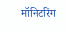मॉनिटरिंग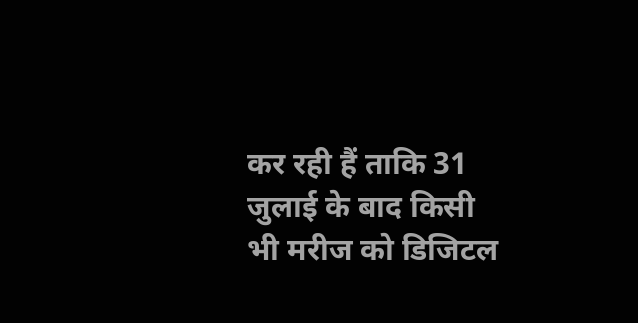कर रही हैं ताकि 31 जुलाई के बाद किसी भी मरीज को डिजिटल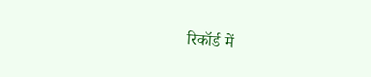रिकॉर्ड में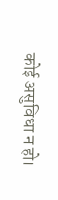कोई असुविधा न हो।